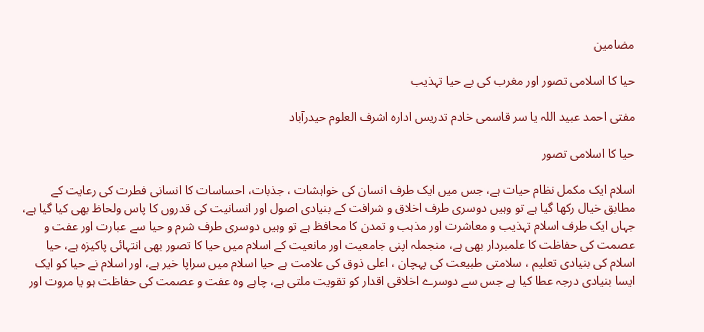مضامین

حیا کا اسلامی تصور اور مغرب کی بے حیا تہذیب

مفتی احمد عبید اللہ یا سر قاسمی خادم تدریس ادارہ اشرف العلوم حیدرآباد

حیا کا اسلامی تصور

اسلام ایک مکمل نظام حیات ہے، جس میں ایک طرف انسان کی خواہشات ، جذبات، احساسات کا انسانی فطرت کی رعایت کے مطابق خیال رکھا گیا ہے تو وہیں دوسری طرف اخلاق و شرافت کے بنیادی اصول اور انسانیت کی قدروں کا پاس ولحاظ بھی کیا گیا ہے، جہاں ایک طرف اسلام تہذیب و معاشرت اور مذہب و تمدن کا محافظ ہے تو وہیں دوسری طرف شرم و حیا سے عبارت اور عفت و عصمت کی حفاظت کا علمبردار بھی ہے، منجملہ اپنی جامعیت اور مانعیت کے اسلام میں حیا کا تصور بھی انتہائی پاکیزہ ہے، حیا اسلام کی بنیادی تعلیم ، سلامتی طبیعت کی پہچان ، اعلی ذوق کی علامت ہے حیا اسلام میں سراپا خیر ہے، اور اسلام نے حیا کو ایک ایسا بنیادی درجہ عطا کیا ہے جس سے دوسرے اخلاقی اقدار کو تقویت ملتی ہے، چاہے وہ عفت و عصمت کی حفاظت ہو یا مروت اور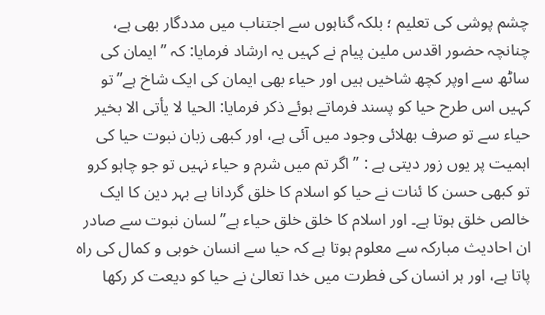چشم پوشی کی تعلیم ؛ بلکہ گناہوں سے اجتناب میں مددگار بھی ہے، چنانچہ حضور اقدس ملین پیام نے کہیں یہ ارشاد فرمایا: کہ ” ایمان کی ساٹھ سے اوپر کچھ شاخیں ہیں اور حیاء بھی ایمان کی ایک شاخ ہے” تو کہیں اس طرح حیا کو پسند فرماتے ہوئے ذکر فرمایا: الحیا لا یأتی الا بخیر حیاء سے تو صرف بھلائی وجود میں آئی ہے، اور کبھی زبان نبوت حیا کی اہمیت پر یوں زور دیتی ہے : ” اگر تم میں شرم و حیاء نہیں تو جو چاہو کرو تو کبھی حسن کا ئنات نے حیا کو اسلام کا خلق گردانا ہے بہر دین کا ایک خالص خلق ہوتا ہے۔ اور اسلام کا خلق خلق حیاء ہے” لسان نبوت سے صادر ان احادیث مبارکہ سے معلوم ہوتا ہے کہ حیا سے انسان خوبی و کمال کی راہ پاتا ہے، اور ہر انسان کی فطرت میں خدا تعالیٰ نے حیا کو دیعت کر رکھا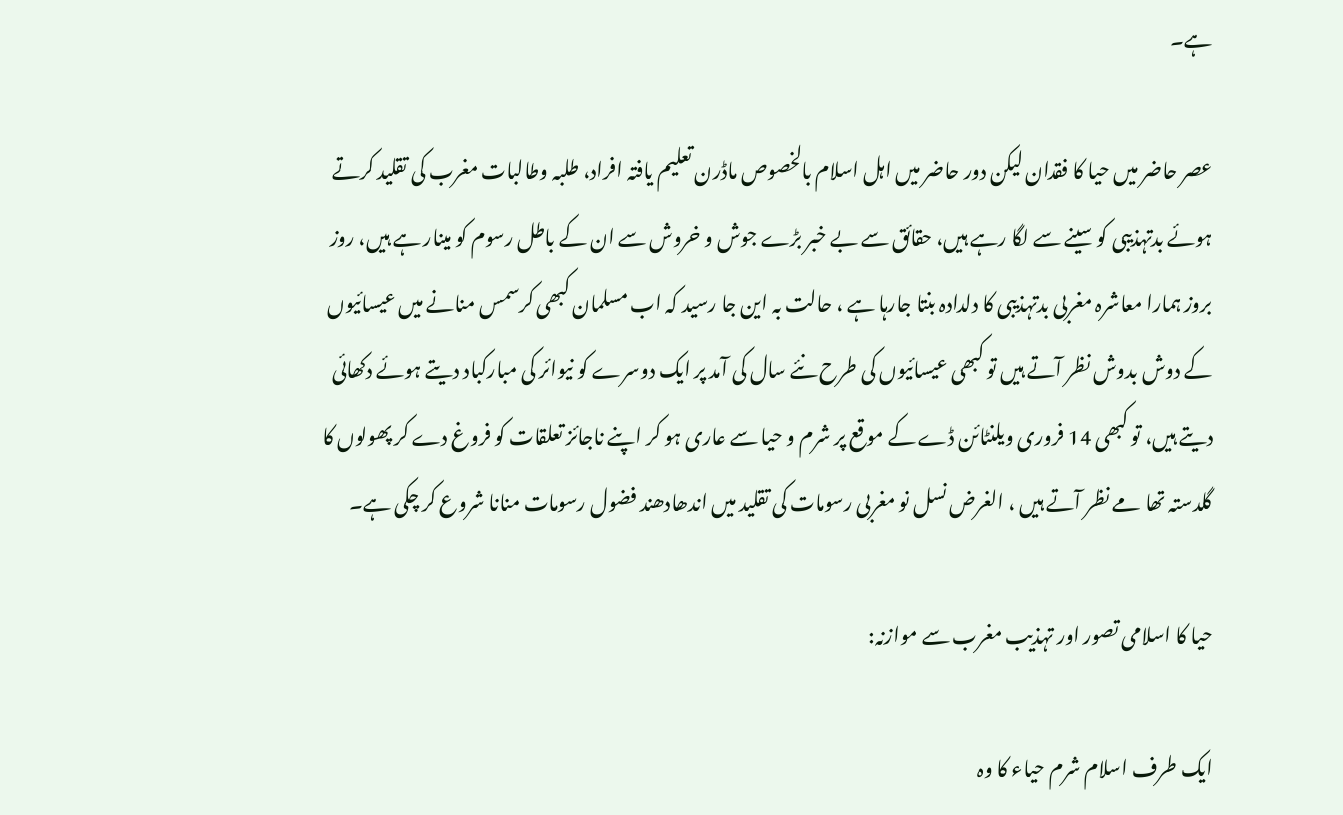ہے۔

عصر حاضر میں حیا کا فقدان لیکن دور حاضر میں اہل اسلام بالخصوص ماڈرن تعلیم یافتہ افراد، طلبہ وطالبات مغرب کی تقلید کرتے ہوئے بدتہذیبی کو سینے سے لگا رہے ہیں، حقائق سے بے خبر بڑے جوش و خروش سے ان کے باطل رسوم کو مینار ہے ہیں، روز بروز ہمارا معاشرہ مغربی بدتہذیبی کا دلدادہ بنتا جارہا ہے ، حالت بہ این جا رسید کہ اب مسلمان کبھی کرسمس منانے میں عیسائیوں کے دوش بدوش نظر آتے ہیں تو کبھی عیسائیوں کی طرح نئے سال کی آمد پر ایک دوسرے کو نیوائر کی مبارکباد دیتے ہوئے دکھائی دیتے ہیں، تو کبھی 14 فروری ویلنٹائن ڈے کے موقع پر شرم و حیا سے عاری ہو کر اپنے ناجائز تعلقات کو فروغ دے کر پھولوں کا گلدستہ تھا مے نظر آتے ہیں ، الغرض نسل نو مغربی رسومات کی تقلید میں اندھادھند فضول رسومات منانا شروع کر چکی ہے۔

حیا کا اسلامی تصور اور تہذیب مغرب سے موازنہ:

ایک طرف اسلام شرم حیاء کا وہ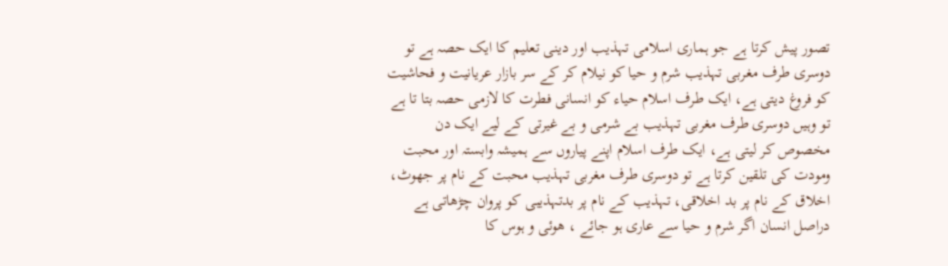تصور پیش کرتا ہے جو ہماری اسلامی تہذیب اور دینی تعلیم کا ایک حصہ ہے تو دوسری طرف مغربی تہذیب شرم و حیا کو نیلام کر کے سر بازار عریانیت و فحاشیت کو فروغ دیتی ہے، ایک طرف اسلام حیاء کو انسانی فطرت کا لازمی حصہ بتا تا ہے تو وہیں دوسری طرف مغربی تہذیب بے شرمی و بے غیرتی کے لیے ایک دن مخصوص کر لیتی ہے، ایک طرف اسلام اپنے پیاروں سے ہمیشہ وابستہ اور محبت ومودت کی تلقین کرتا ہے تو دوسری طرف مغربی تہذیب محبت کے نام پر جھوٹ، اخلاق کے نام پر بد اخلاقی، تہذیب کے نام پر بدتہذیبی کو پروان چڑھاتی ہے دراصل انسان اگر شرم و حیا سے عاری ہو جائے ، ھوئی و ہوس کا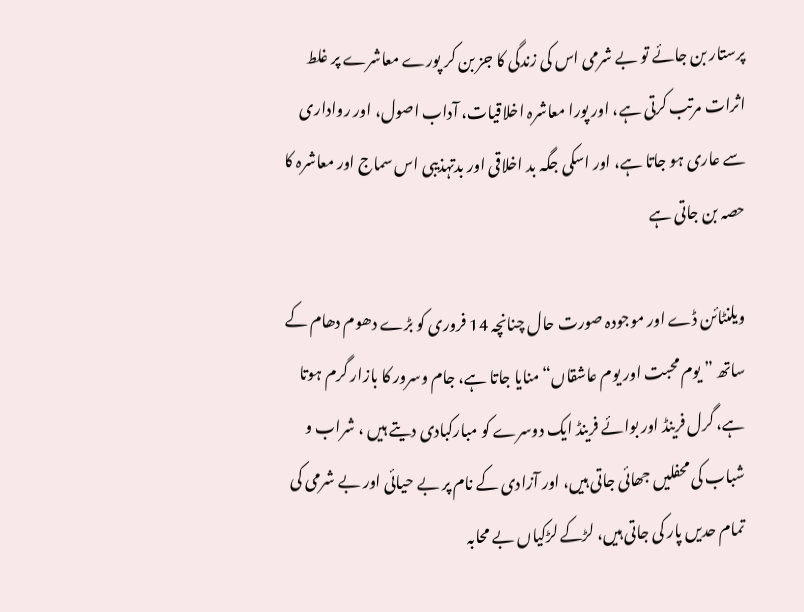پرستار بن جائے تو بے شرمی اس کی زندگی کا جز بن کر پورے معاشرے پر غلط اثرات مرتب کرتی ہے، اور پورا معاشرہ اخلاقیات، آداب اصول، اور رواداری سے عاری ہو جاتا ہے، اور اسکی جگہ بد اخلاقی اور بدتہذیبی اس سماج اور معاشرہ کا حصہ بن جاتی ہے

ویلنٹائن ڈے اور موجودہ صورت حال چنانچہ 14 فروری کو بڑے دھوم دھام کے ساتھ ” یوم محبت اور یوم عاشقاں“ منایا جاتا ہے، جام وسرور کا بازار گرم ہوتا ہے، گرل فرینڈ اور بوائے فرینڈ ایک دوسرے کو مبارکبادی دیتے ہیں ، شراب و شباب کی محفلیں جھائی جاتی ہیں، اور آزادی کے نام پر بے حیائی اور بے شرمی کی تمام حدیں پار کی جاتی ہیں، لڑکے لڑکیاں بے محابہ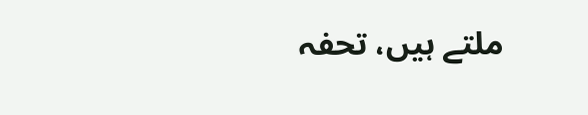ملتے ہیں، تحفہ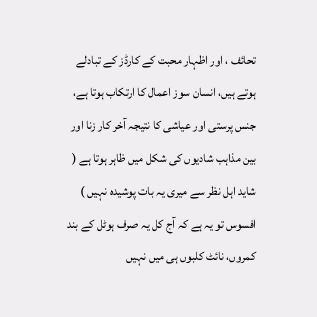تحائف ، اور اظہار محبت کے کارڈز کے تبادلے ہوتے ہیں، انسان سوز اعمال کا ارتکاب ہوتا ہے، جنس پرستی اور عیاشی کا نتیجہ آخر کار زنا اور بین مذاہب شادیوں کی شکل میں ظاہر ہوتا ہے ( شاید اہل نظر سے میری یہ بات پوشیدہ نہیں ) افسوس تو یہ ہے کہ آج کل یہ صرف ہوٹل کے بند کمروں، نائٹ کلبوں ہی میں نہیں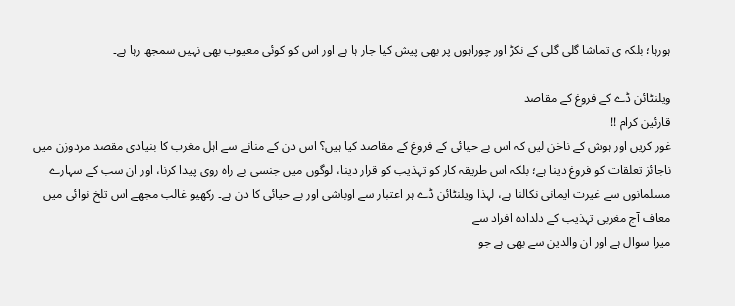ہورہا؛ بلکہ ی تماشا گلی گلی کے نکڑ اور چوراہوں پر بھی پیش کیا جار ہا ہے اور اس کو کوئی معیوب بھی نہیں سمجھ رہا ہے۔

ویلنٹائن ڈے کے فروغ کے مقاصد
قارئین کرام !!
غور کریں اور ہوش کے ناخن لیں کہ اس بے حیائی کے فروغ کے مقاصد کیا ہیں؟ اس دن کے منانے سے اہل مغرب کا بنیادی مقصد مردوزن میں ناجائز تعلقات کو فروغ دینا ہے؛ بلکہ اس طریقہ کار کو تہذیب کو قرار دینا، لوگوں میں جنسی بے راہ روی پیدا کرنا، اور ان سب کے سہارے مسلمانوں سے غیرت ایمانی نکالنا ہے، لہذا ویلنٹائن ڈے ہر اعتبار سے اوباشی اور بے حیائی کا دن ہے۔ رکھیو غالب مجھے اس تلخ نوائی میں معاف آج مغربی تہذیب کے دلدادہ افراد سے
میرا سوال ہے اور ان والدین سے بھی ہے جو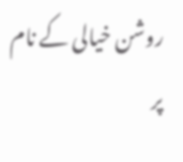روشن خیالی کے نام پر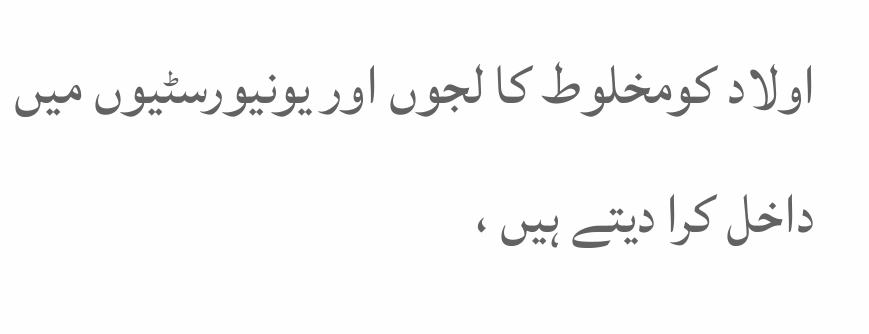اولاد کومخلوط کا لجوں اور یونیورسٹیوں میں داخل کرا دیتے ہیں ،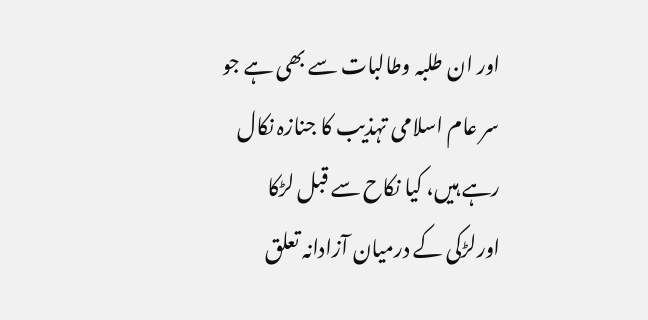اور ان طلبہ وطالبات سے بھی ہے جو سر عام اسلامی تہذیب کا جنازہ نکال رہے ہیں، کیا نکاح سے قبل لڑکا اورلڑکی کے درمیان آزادانہ تعلق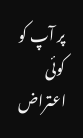پر آپ کو کوئی اعتراض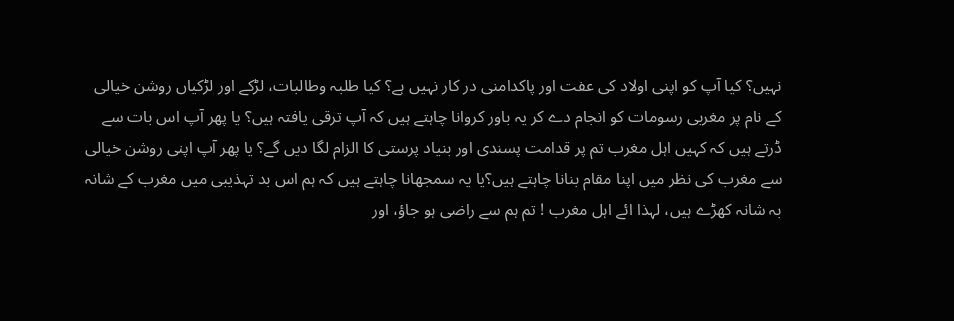نہیں؟ کیا آپ کو اپنی اولاد کی عفت اور پاکدامنی در کار نہیں ہے؟ کیا طلبہ وطالبات، لڑکے اور لڑکیاں روشن خیالی کے نام پر مغربی رسومات کو انجام دے کر یہ باور کروانا چاہتے ہیں کہ آپ ترقی یافتہ ہیں؟ یا پھر آپ اس بات سے ڈرتے ہیں کہ کہیں اہل مغرب تم پر قدامت پسندی اور بنیاد پرستی کا الزام لگا دیں گے؟ یا پھر آپ اپنی روشن خیالی سے مغرب کی نظر میں اپنا مقام بنانا چاہتے ہیں؟یا یہ سمجھانا چاہتے ہیں کہ ہم اس بد تہذیبی میں مغرب کے شانہ بہ شانہ کھڑے ہیں، لہذا ائے اہل مغرب ! تم ہم سے راضی ہو جاؤ، اور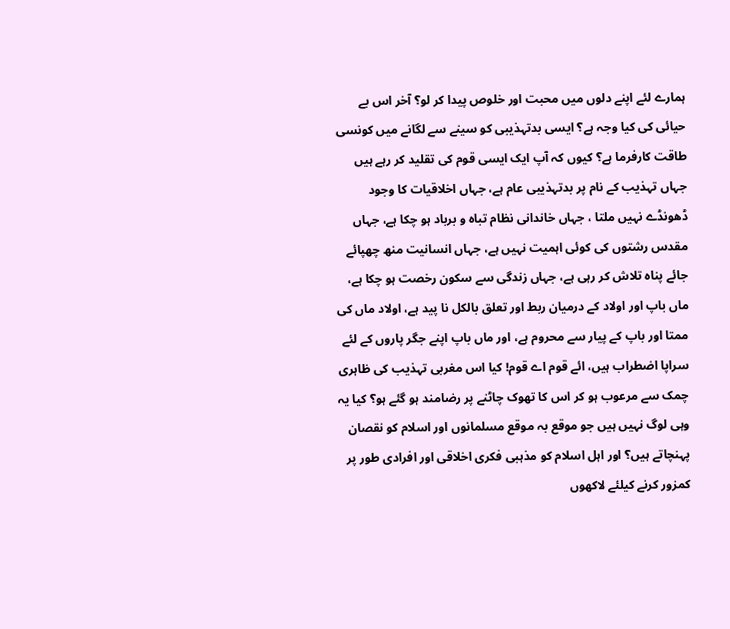ہمارے لئے اپنے دلوں میں محبت اور خلوص پیدا کر لو؟ آخر اس بے حیائی کی کیا وجہ ہے؟ ایسی بدتہذیبی کو سینے سے لگانے میں کونسی طاقت کارفرما ہے؟ کیوں کہ آپ ایک ایسی قوم کی تقلید کر رہے ہیں جہاں تہذیب کے نام پر بدتہذیبی عام ہے، جہاں اخلاقیات کا وجود ڈھونڈے نہیں ملتا ، جہاں خاندانی نظام تباہ و برباد ہو چکا ہے، جہاں مقدس رشتوں کی کوئی اہمیت نہیں ہے، جہاں انسانیت منھ چھپائے جائے پناہ تلاش کر رہی ہے، جہاں زندگی سے سکون رخصت ہو چکا ہے، ماں باپ اور اولاد کے درمیان ربط اور تعلق بالکل نا پید ہے، اولاد ماں کی ممتا اور باپ کے پیار سے محروم ہے، اور ماں باپ اپنے جگر پاروں کے لئے سراپا اضطراب ہیں، ائے قوم اے قوم! کیا اس مغربی تہذیب کی ظاہری چمک سے مرعوب ہو کر اس کا تھوک چاٹنے پر رضامند ہو گئے ہو؟ کیا یہ وہی لوگ نہیں ہیں جو موقع بہ موقع مسلمانوں اور اسلام کو نقصان پہنچاتے ہیں؟ اور اہل اسلام کو مذہبی فکری اخلاقی اور افرادی طور پر کمزور کرنے کیلئے لاکھوں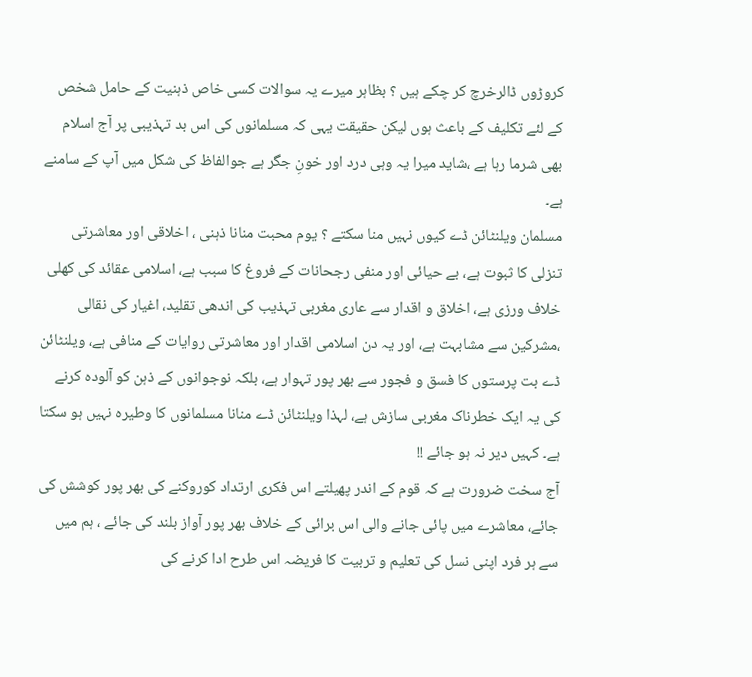کروڑوں ڈالرخرچ کر چکے ہیں ؟ بظاہر میرے یہ سوالات کسی خاص ذہنیت کے حامل شخص کے لئے تکلیف کے باعث ہوں لیکن حقیقت یہی کہ مسلمانوں کی اس بد تہذیبی پر آج اسلام بھی شرما رہا ہے ،شاید میرا یہ وہی درد اور خونِ جگر ہے جوالفاظ کی شکل میں آپ کے سامنے ہے۔
مسلمان ویلنٹائن ڈے کیوں نہیں منا سکتے ؟ یوم محبت منانا ذہنی ، اخلاقی اور معاشرتی تنزلی کا ثبوت ہے، بے حیائی اور منفی رجحانات کے فروغ کا سبب ہے، اسلامی عقائد کی کھلی خلاف ورزی ہے، اخلاق و اقدار سے عاری مغربی تہذیب کی اندھی تقلید، اغیار کی نقالی ،مشرکین سے مشابہت ہے، اور یہ دن اسلامی اقدار اور معاشرتی روایات کے منافی ہے، ویلنٹائن ڈے بت پرستوں کا فسق و فجور سے بھر پور تہوار ہے، بلکہ نوجوانوں کے ذہن کو آلودہ کرنے کی یہ ایک خطرناک مغربی سازش ہے، لہذا ویلنٹائن ڈے منانا مسلمانوں کا وطیرہ نہیں ہو سکتا ہے۔ کہیں دیر نہ ہو جائے !!
آج سخت ضرورت ہے کہ قوم کے اندر پھیلتے اس فکری ارتداد کوروکنے کی بھر پور کوشش کی جائے، معاشرے میں پائی جانے والی اس برائی کے خلاف بھر پور آواز بلند کی جائے ، ہم میں سے ہر فرد اپنی نسل کی تعلیم و تربیت کا فریضہ اس طرح ادا کرنے کی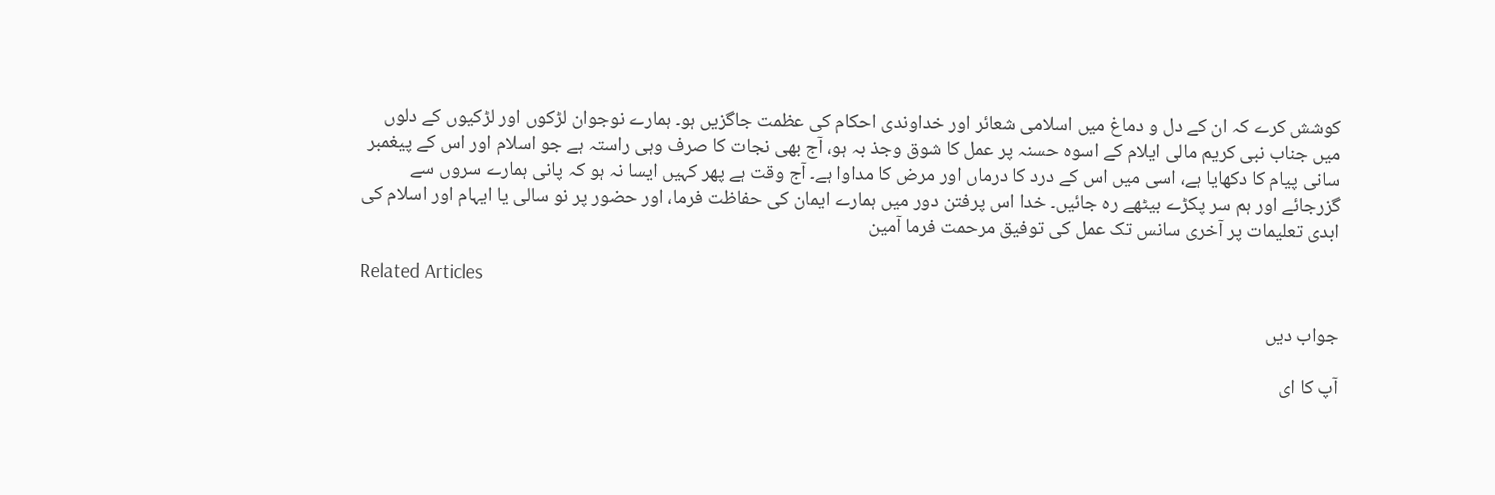کوشش کرے کہ ان کے دل و دماغ میں اسلامی شعائر اور خداوندی احکام کی عظمت جاگزیں ہو۔ ہمارے نوجوان لڑکوں اور لڑکیوں کے دلوں میں جناب نبی کریم مالی ایلام کے اسوہ حسنہ پر عمل کا شوق وجذ بہ ہو، آج بھی نجات کا صرف وہی راستہ ہے جو اسلام اور اس کے پیغمبر سانی پیام کا دکھایا ہے، اسی میں اس کے درد کا درماں اور مرض کا مداوا ہے۔ آج وقت ہے پھر کہیں ایسا نہ ہو کہ پانی ہمارے سروں سے گزرجائے اور ہم سر پکڑے بیٹھے رہ جائیں۔ خدا اس پرفتن دور میں ہمارے ایمان کی حفاظت فرما، اور حضور پر نو سالی یا ایہام اور اسلام کی ابدی تعلیمات پر آخری سانس تک عمل کی توفیق مرحمت فرما آمین

Related Articles

جواب دیں

آپ کا ای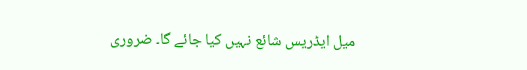میل ایڈریس شائع نہیں کیا جائے گا۔ ضروری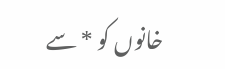خانوں کو * سے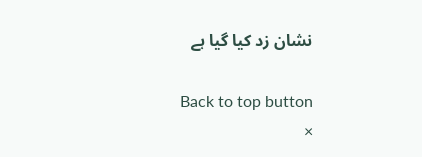نشان زد کیا گیا ہے

Back to top button
×